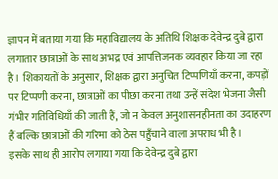ज्ञापन में बताया गया कि महाविद्यालय के अतिथि शिक्षक देवेन्द्र दुबे द्वारा लगातार छात्राओं के साथ अभद्र एवं आपत्तिजनक व्यवहार किया जा रहा है। शिकायतों के अनुसार, शिक्षक द्वारा अनुचित टिप्पणियाँ करना, कपड़ों पर टिप्पणी करना, छात्राओं का पीछा करना तथा उन्हें संदेश भेजना जैसी गंभीर गतिविधियाँ की जाती हैं, जो न केवल अनुशासनहीनता का उदाहरण हैं बल्कि छात्राओं की गरिमा को ठेस पहुँचाने वाला अपराध भी है।
इसके साथ ही आरोप लगाया गया कि देवेन्द्र दुबे द्वारा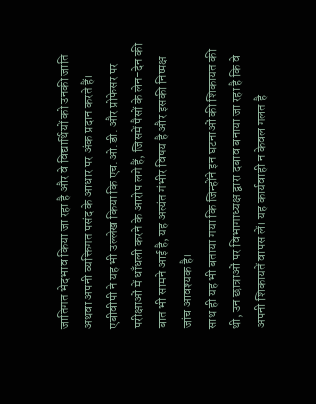जातिगत भेदभाव किया जा रहा है और वे विद्यार्थियों को उनकी जाति अथवा अपनी व्यक्तिगत पसंद के आधार पर अंक प्रदान करते हैं। एबीवीपी ने यह भी उल्लेख किया कि एच.ओ.डी. और प्रोफेसर पर परीक्षाओं में धाँधली करने के आरोप लगे हैं, जिसमें पैसों के लेन-देन की बात भी सामने आई है, यह अत्यंत गंभीर विषय है और इसकी निष्पक्ष जांच आवश्यक है।
साथ ही यह भी बताया गया कि जिन्होंने इन घटनाओं की शिकायत की थी, उन छात्राओं पर विभागाध्यक्ष द्वारा दबाव बनाया जा रहा है कि वे अपनी शिकायतें वापस लें। यह कार्यवाही न केवल गलत है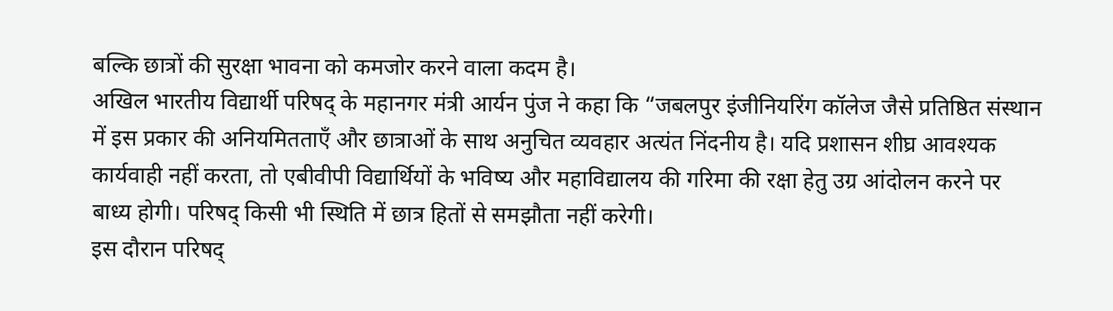बल्कि छात्रों की सुरक्षा भावना को कमजोर करने वाला कदम है।
अखिल भारतीय विद्यार्थी परिषद् के महानगर मंत्री आर्यन पुंज ने कहा कि “जबलपुर इंजीनियरिंग कॉलेज जैसे प्रतिष्ठित संस्थान में इस प्रकार की अनियमितताएँ और छात्राओं के साथ अनुचित व्यवहार अत्यंत निंदनीय है। यदि प्रशासन शीघ्र आवश्यक कार्यवाही नहीं करता, तो एबीवीपी विद्यार्थियों के भविष्य और महाविद्यालय की गरिमा की रक्षा हेतु उग्र आंदोलन करने पर बाध्य होगी। परिषद् किसी भी स्थिति में छात्र हितों से समझौता नहीं करेगी।
इस दौरान परिषद्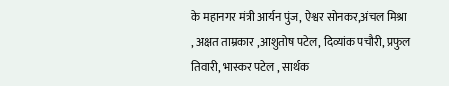के महानगर मंत्री आर्यन पुंज, ऐश्वर सोनकर,अंचल मिश्रा , अक्षत ताम्रकार ,आशुतोष पटेल, दिव्यांक पचौरी, प्रफुल तिवारी, भास्कर पटेल , सार्थक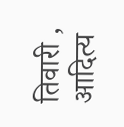तिवारी , आदित्य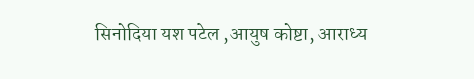सिनोदिया यश पटेल ,आयुष कोष्टा, आराध्य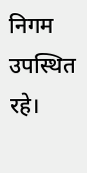निगम उपस्थित रहे।